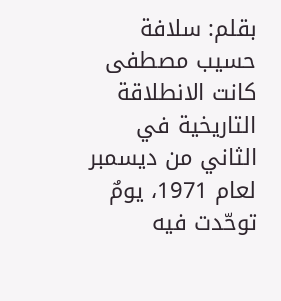بقلم: سلافة حسيب مصطفى
كانت الانطلاقة التاريخية في الثاني من ديسمبر لعام 1971، يومٌ توحّدت فيه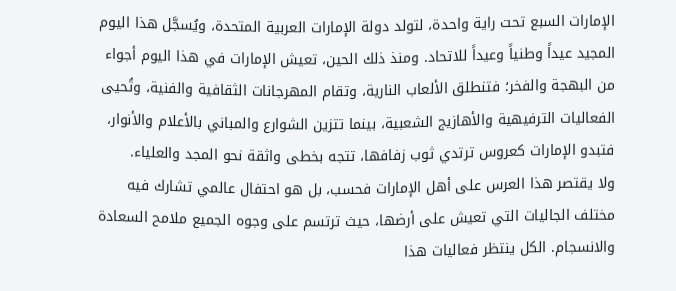الإمارات السبع تحت راية واحدة، لتولد دولة الإمارات العربية المتحدة، ويُسجَّل هذا اليوم المجيد عيداً وطنياً وعيداً للاتحاد. ومنذ ذلك الحين، تعيش الإمارات في هذا اليوم أجواء من البهجة والفخر؛ فتنطلق الألعاب النارية، وتقام المهرجانات الثقافية والفنية، وتُحيى الفعاليات الترفيهية والأهازيج الشعبية، بينما تتزين الشوارع والمباني بالأعلام والأنوار، فتبدو الإمارات كعروس ترتدي ثوب زفافها، تتجه بخطى واثقة نحو المجد والعلياء.
ولا يقتصر هذا العرس على أهل الإمارات فحسب، بل هو احتفال عالمي تشارك فيه مختلف الجاليات التي تعيش على أرضها، حيث ترتسم على وجوه الجميع ملامح السعادة والانسجام. الكل ينتظر فعاليات هذا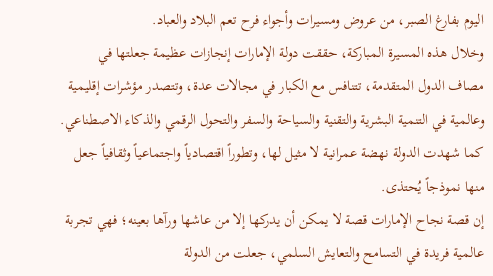اليوم بفارغ الصبر، من عروض ومسيرات وأجواء فرح تعم البلاد والعباد.
وخلال هذه المسيرة المباركة، حققت دولة الإمارات إنجازات عظيمة جعلتها في مصاف الدول المتقدمة، تتنافس مع الكبار في مجالات عدة، وتتصدر مؤشرات إقليمية وعالمية في التنمية البشرية والتقنية والسياحة والسفر والتحول الرقمي والذكاء الاصطناعي. كما شهدت الدولة نهضة عمرانية لا مثيل لها، وتطوراً اقتصادياً واجتماعياً وثقافياً جعل منها نموذجاً يُحتذى.
إن قصة نجاح الإمارات قصة لا يمكن أن يدركها إلا من عاشها ورآها بعينه؛ فهي تجربة عالمية فريدة في التسامح والتعايش السلمي، جعلت من الدولة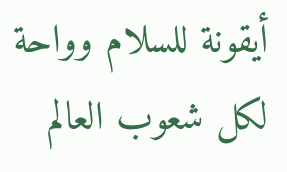أيقونة للسلام وواحة لكل شعوب العالم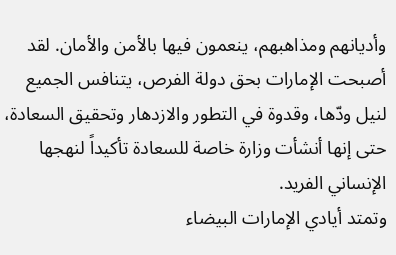وأديانهم ومذاهبهم، ينعمون فيها بالأمن والأمان. لقد أصبحت الإمارات بحق دولة الفرص، يتنافس الجميع لنيل ودّها، وقدوة في التطور والازدهار وتحقيق السعادة، حتى إنها أنشأت وزارة خاصة للسعادة تأكيداً لنهجها الإنساني الفريد.
وتمتد أيادي الإمارات البيضاء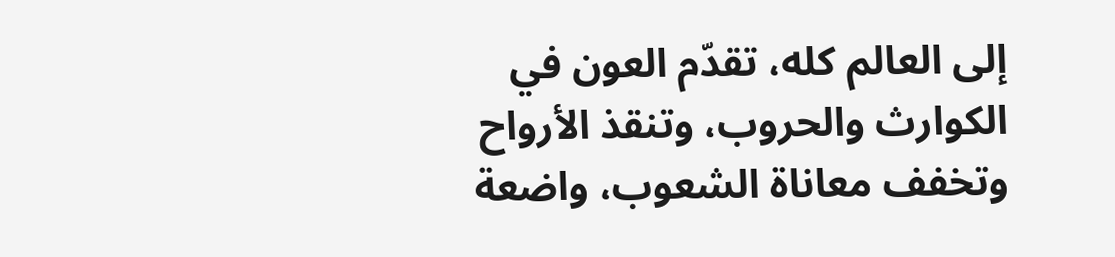إلى العالم كله، تقدّم العون في الكوارث والحروب، وتنقذ الأرواح وتخفف معاناة الشعوب، واضعة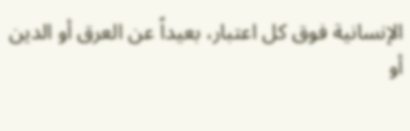الإنسانية فوق كل اعتبار، بعيداً عن العرق أو الدين أو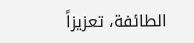الطائفة، تعزيزاً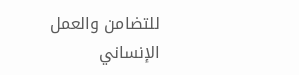للتضامن والعمل الإنساني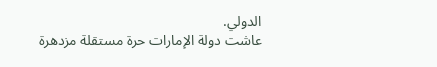الدولي.
عاشت دولة الإمارات حرة مستقلة مزدهرة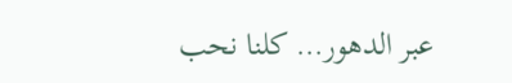عبر الدهور… كلنا نحب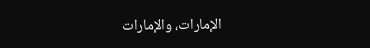الإمارات، والإمارات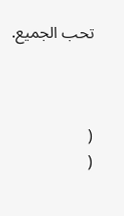تحب الجميع.



(
(